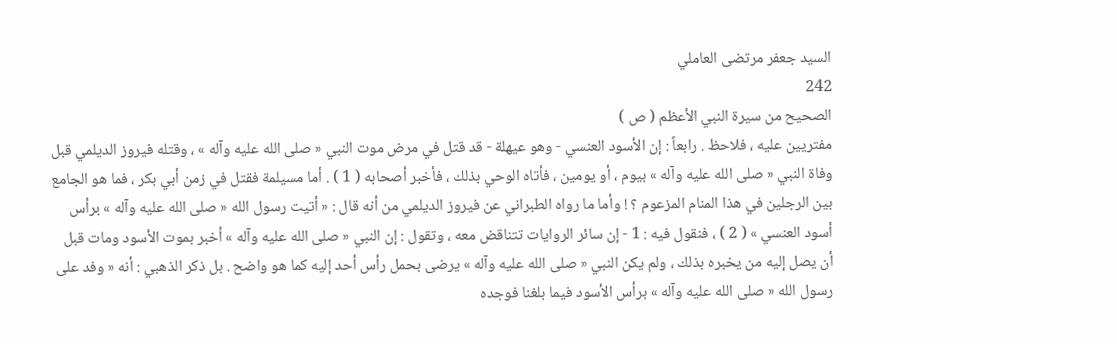السيد جعفر مرتضى العاملي
242
الصحيح من سيرة النبي الأعظم ( ص )
مفتريين عليه ، فلاحظ . رابعاً : إن الأسود العنسي - وهو عيهلة - قد قتل في مرض موت النبي « صلى الله عليه وآله » ، وقتله فيروز الديلمي قبل وفاة النبي « صلى الله عليه وآله » بيوم ، أو يومين ، فأتاه الوحي بذلك ، فأخبر أصحابه ( 1 ) . أما مسيلمة فقتل في زمن أبي بكر ، فما هو الجامع بين الرجلين في هذا المنام المزعوم ؟ ! وأما ما رواه الطبراني عن فيروز الديلمي من أنه قال : « أتيت رسول الله « صلى الله عليه وآله » برأس أسود العنسي » ( 2 ) ، فنقول فيه : 1 - إن سائر الروايات تتناقض معه ، وتقول : إن النبي « صلى الله عليه وآله » أخبر بموت الأسود ومات قبل أن يصل إليه من يخبره بذلك ، ولم يكن النبي « صلى الله عليه وآله » يرضى بحمل رأس أحد إليه كما هو واضح . بل ذكر الذهبي : أنه « وفد على رسول الله « صلى الله عليه وآله » برأس الأسود فيما بلغنا فوجده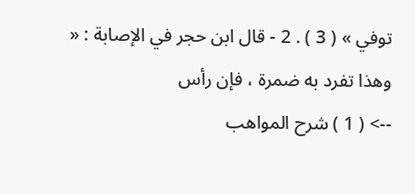توفي » ( 3 ) . 2 - قال ابن حجر في الإصابة : « وهذا تفرد به ضمرة ، فإن رأس
--> ( 1 ) شرح المواهب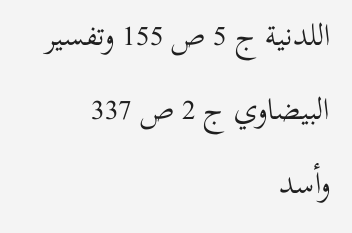اللدنية ج 5 ص 155 وتفسير البيضاوي ج 2 ص 337 وأسد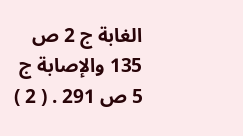الغابة ج 2 ص 135 والإصابة ج 5 ص 291 . ( 2 )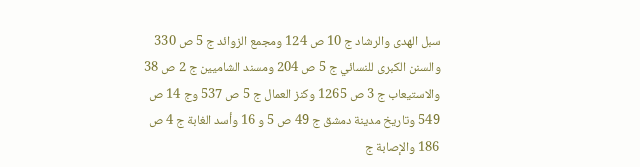سبل الهدى والرشاد ج 10 ص 124 ومجمع الزوائد ج 5 ص 330 والسنن الكبرى للنسائي ج 5 ص 204 ومسند الشاميين ج 2 ص 38 والاستيعاب ج 3 ص 1265 وكنز العمال ج 5 ص 537 وج 14 ص 549 وتاريخ مدينة دمشق ج 49 ص 5 و 16 وأسد الغابة ج 4 ص 186 والإصابة ج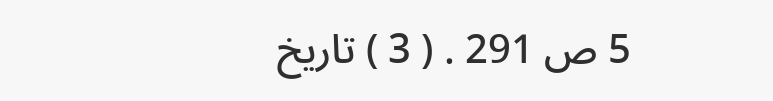5 ص 291 . ( 3 ) تاريخ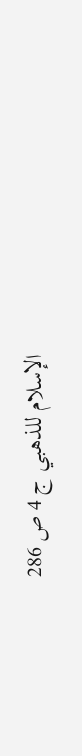الإسلام للذهبي ج 4 ص 286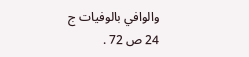والوافي بالوفيات ج 24 ص 72 .